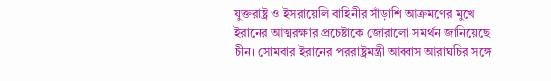যুক্তরাষ্ট্র ও ইসরায়েলি বাহিনীর সাঁড়াশি আক্রমণের মুখে ইরানের আত্মরক্ষার প্রচেষ্টাকে জোরালো সমর্থন জানিয়েছে চীন। সোমবার ইরানের পররাষ্ট্রমন্ত্রী আব্বাস আরাঘচির সঙ্গে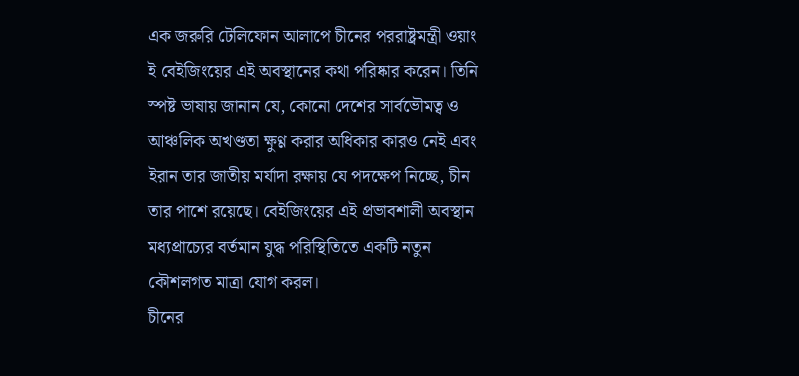এক জরুরি টেলিফোন আলাপে চীনের পররাষ্ট্রমন্ত্রী ওয়াং ই বেইজিংয়ের এই অবস্থানের কথা পরিষ্কার করেন। তিনি স্পষ্ট ভাষায় জানান যে, কোনো দেশের সার্বভৌমত্ব ও আঞ্চলিক অখণ্ডতা ক্ষুণ্ণ করার অধিকার কারও নেই এবং ইরান তার জাতীয় মর্যাদা রক্ষায় যে পদক্ষেপ নিচ্ছে, চীন তার পাশে রয়েছে। বেইজিংয়ের এই প্রভাবশালী অবস্থান মধ্যপ্রাচ্যের বর্তমান যুদ্ধ পরিস্থিতিতে একটি নতুন কৌশলগত মাত্রা যোগ করল।
চীনের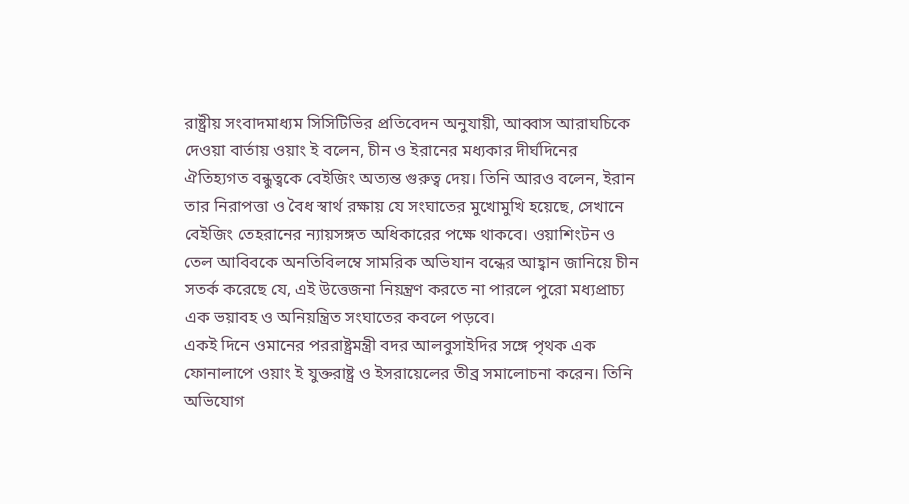রাষ্ট্রীয় সংবাদমাধ্যম সিসিটিভির প্রতিবেদন অনুযায়ী, আব্বাস আরাঘচিকে দেওয়া বার্তায় ওয়াং ই বলেন, চীন ও ইরানের মধ্যকার দীর্ঘদিনের ঐতিহ্যগত বন্ধুত্বকে বেইজিং অত্যন্ত গুরুত্ব দেয়। তিনি আরও বলেন, ইরান তার নিরাপত্তা ও বৈধ স্বার্থ রক্ষায় যে সংঘাতের মুখোমুখি হয়েছে, সেখানে বেইজিং তেহরানের ন্যায়সঙ্গত অধিকারের পক্ষে থাকবে। ওয়াশিংটন ও তেল আবিবকে অনতিবিলম্বে সামরিক অভিযান বন্ধের আহ্বান জানিয়ে চীন সতর্ক করেছে যে, এই উত্তেজনা নিয়ন্ত্রণ করতে না পারলে পুরো মধ্যপ্রাচ্য এক ভয়াবহ ও অনিয়ন্ত্রিত সংঘাতের কবলে পড়বে।
একই দিনে ওমানের পররাষ্ট্রমন্ত্রী বদর আলবুসাইদির সঙ্গে পৃথক এক ফোনালাপে ওয়াং ই যুক্তরাষ্ট্র ও ইসরায়েলের তীব্র সমালোচনা করেন। তিনি অভিযোগ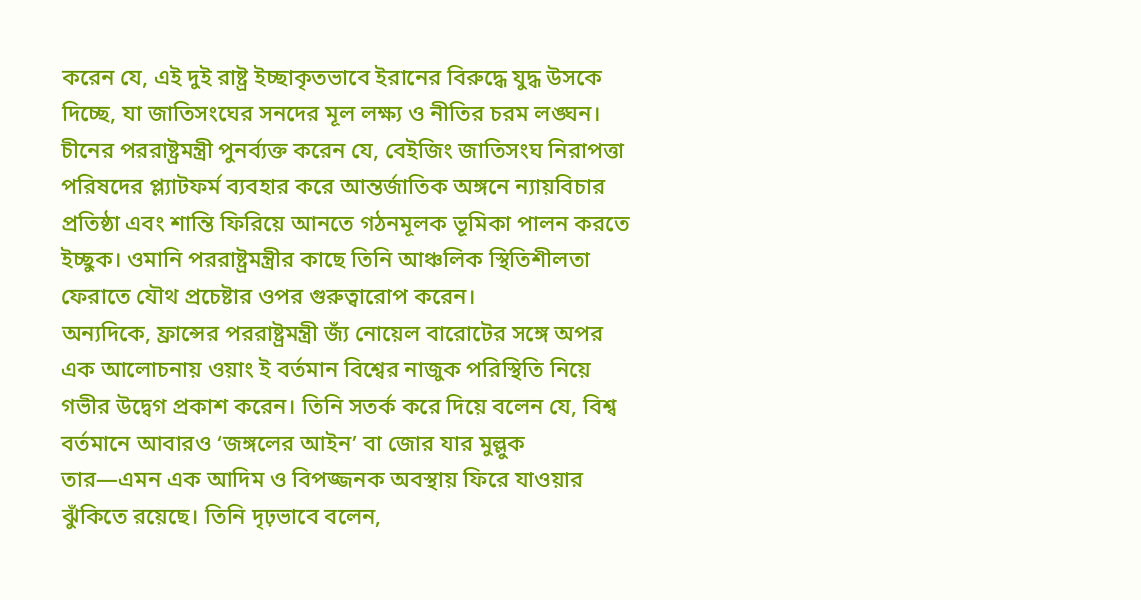করেন যে, এই দুই রাষ্ট্র ইচ্ছাকৃতভাবে ইরানের বিরুদ্ধে যুদ্ধ উসকে দিচ্ছে, যা জাতিসংঘের সনদের মূল লক্ষ্য ও নীতির চরম লঙ্ঘন। চীনের পররাষ্ট্রমন্ত্রী পুনর্ব্যক্ত করেন যে, বেইজিং জাতিসংঘ নিরাপত্তা পরিষদের প্ল্যাটফর্ম ব্যবহার করে আন্তর্জাতিক অঙ্গনে ন্যায়বিচার প্রতিষ্ঠা এবং শান্তি ফিরিয়ে আনতে গঠনমূলক ভূমিকা পালন করতে ইচ্ছুক। ওমানি পররাষ্ট্রমন্ত্রীর কাছে তিনি আঞ্চলিক স্থিতিশীলতা ফেরাতে যৌথ প্রচেষ্টার ওপর গুরুত্বারোপ করেন।
অন্যদিকে, ফ্রান্সের পররাষ্ট্রমন্ত্রী জ্যঁ নোয়েল বারোটের সঙ্গে অপর এক আলোচনায় ওয়াং ই বর্তমান বিশ্বের নাজুক পরিস্থিতি নিয়ে গভীর উদ্বেগ প্রকাশ করেন। তিনি সতর্ক করে দিয়ে বলেন যে, বিশ্ব বর্তমানে আবারও ‘জঙ্গলের আইন’ বা জোর যার মুল্লুক তার—এমন এক আদিম ও বিপজ্জনক অবস্থায় ফিরে যাওয়ার ঝুঁকিতে রয়েছে। তিনি দৃঢ়ভাবে বলেন,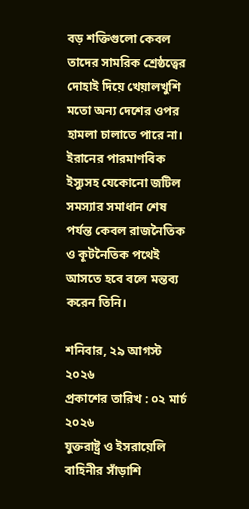বড় শক্তিগুলো কেবল তাদের সামরিক শ্রেষ্ঠত্বের দোহাই দিয়ে খেয়ালখুশি মতো অন্য দেশের ওপর হামলা চালাতে পারে না। ইরানের পারমাণবিক ইস্যুসহ যেকোনো জটিল সমস্যার সমাধান শেষ পর্যন্ত কেবল রাজনৈতিক ও কূটনৈতিক পথেই আসতে হবে বলে মন্তব্য করেন তিনি।

শনিবার, ২৯ আগস্ট ২০২৬
প্রকাশের তারিখ : ০২ মার্চ ২০২৬
যুক্তরাষ্ট্র ও ইসরায়েলি বাহিনীর সাঁড়াশি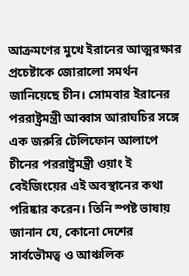আক্রমণের মুখে ইরানের আত্মরক্ষার প্রচেষ্টাকে জোরালো সমর্থন জানিয়েছে চীন। সোমবার ইরানের পররাষ্ট্রমন্ত্রী আব্বাস আরাঘচির সঙ্গে এক জরুরি টেলিফোন আলাপে চীনের পররাষ্ট্রমন্ত্রী ওয়াং ই বেইজিংয়ের এই অবস্থানের কথা পরিষ্কার করেন। তিনি স্পষ্ট ভাষায় জানান যে, কোনো দেশের সার্বভৌমত্ব ও আঞ্চলিক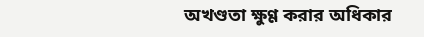অখণ্ডতা ক্ষুণ্ণ করার অধিকার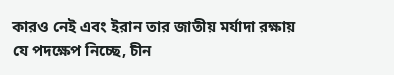কারও নেই এবং ইরান তার জাতীয় মর্যাদা রক্ষায় যে পদক্ষেপ নিচ্ছে, চীন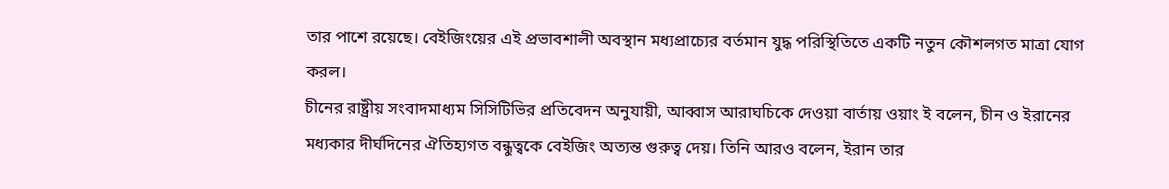তার পাশে রয়েছে। বেইজিংয়ের এই প্রভাবশালী অবস্থান মধ্যপ্রাচ্যের বর্তমান যুদ্ধ পরিস্থিতিতে একটি নতুন কৌশলগত মাত্রা যোগ করল।
চীনের রাষ্ট্রীয় সংবাদমাধ্যম সিসিটিভির প্রতিবেদন অনুযায়ী, আব্বাস আরাঘচিকে দেওয়া বার্তায় ওয়াং ই বলেন, চীন ও ইরানের মধ্যকার দীর্ঘদিনের ঐতিহ্যগত বন্ধুত্বকে বেইজিং অত্যন্ত গুরুত্ব দেয়। তিনি আরও বলেন, ইরান তার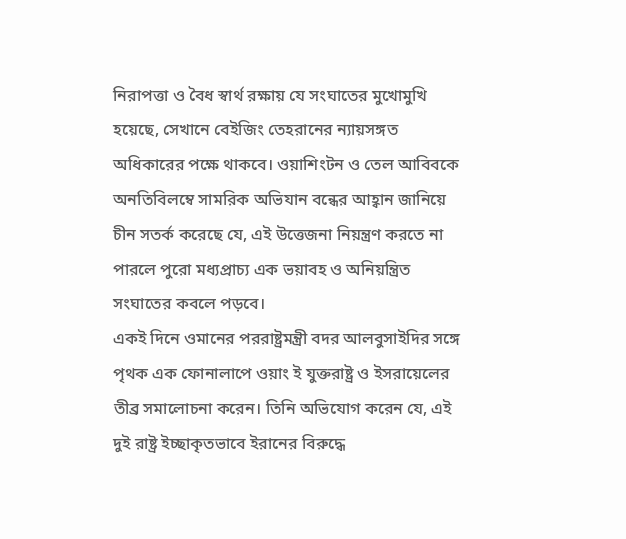নিরাপত্তা ও বৈধ স্বার্থ রক্ষায় যে সংঘাতের মুখোমুখি হয়েছে, সেখানে বেইজিং তেহরানের ন্যায়সঙ্গত অধিকারের পক্ষে থাকবে। ওয়াশিংটন ও তেল আবিবকে অনতিবিলম্বে সামরিক অভিযান বন্ধের আহ্বান জানিয়ে চীন সতর্ক করেছে যে, এই উত্তেজনা নিয়ন্ত্রণ করতে না পারলে পুরো মধ্যপ্রাচ্য এক ভয়াবহ ও অনিয়ন্ত্রিত সংঘাতের কবলে পড়বে।
একই দিনে ওমানের পররাষ্ট্রমন্ত্রী বদর আলবুসাইদির সঙ্গে পৃথক এক ফোনালাপে ওয়াং ই যুক্তরাষ্ট্র ও ইসরায়েলের তীব্র সমালোচনা করেন। তিনি অভিযোগ করেন যে, এই দুই রাষ্ট্র ইচ্ছাকৃতভাবে ইরানের বিরুদ্ধে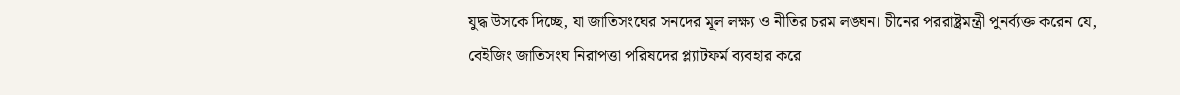যুদ্ধ উসকে দিচ্ছে, যা জাতিসংঘের সনদের মূল লক্ষ্য ও নীতির চরম লঙ্ঘন। চীনের পররাষ্ট্রমন্ত্রী পুনর্ব্যক্ত করেন যে, বেইজিং জাতিসংঘ নিরাপত্তা পরিষদের প্ল্যাটফর্ম ব্যবহার করে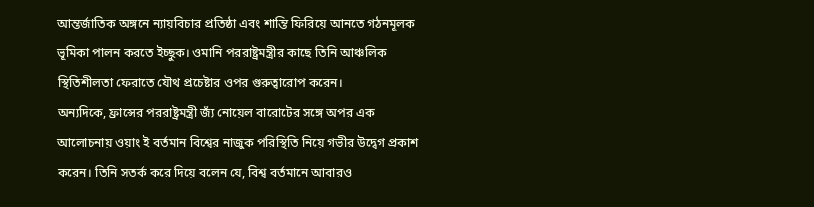আন্তর্জাতিক অঙ্গনে ন্যায়বিচার প্রতিষ্ঠা এবং শান্তি ফিরিয়ে আনতে গঠনমূলক ভূমিকা পালন করতে ইচ্ছুক। ওমানি পররাষ্ট্রমন্ত্রীর কাছে তিনি আঞ্চলিক স্থিতিশীলতা ফেরাতে যৌথ প্রচেষ্টার ওপর গুরুত্বারোপ করেন।
অন্যদিকে, ফ্রান্সের পররাষ্ট্রমন্ত্রী জ্যঁ নোয়েল বারোটের সঙ্গে অপর এক আলোচনায় ওয়াং ই বর্তমান বিশ্বের নাজুক পরিস্থিতি নিয়ে গভীর উদ্বেগ প্রকাশ করেন। তিনি সতর্ক করে দিয়ে বলেন যে, বিশ্ব বর্তমানে আবারও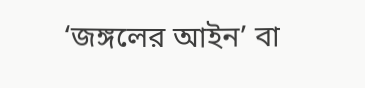‘জঙ্গলের আইন’ বা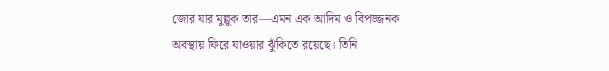জোর যার মুল্লুক তার—এমন এক আদিম ও বিপজ্জনক অবস্থায় ফিরে যাওয়ার ঝুঁকিতে রয়েছে। তিনি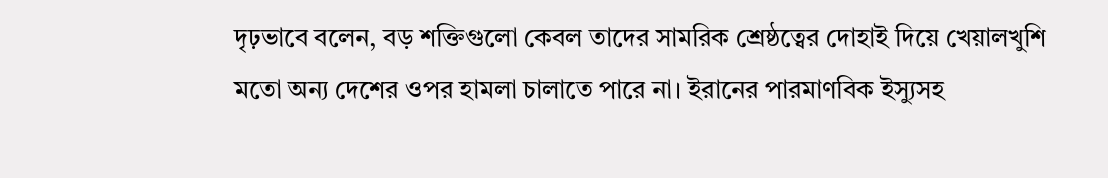দৃঢ়ভাবে বলেন, বড় শক্তিগুলো কেবল তাদের সামরিক শ্রেষ্ঠত্বের দোহাই দিয়ে খেয়ালখুশি মতো অন্য দেশের ওপর হামলা চালাতে পারে না। ইরানের পারমাণবিক ইস্যুসহ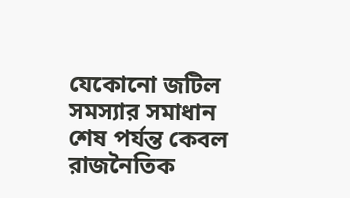যেকোনো জটিল সমস্যার সমাধান শেষ পর্যন্ত কেবল রাজনৈতিক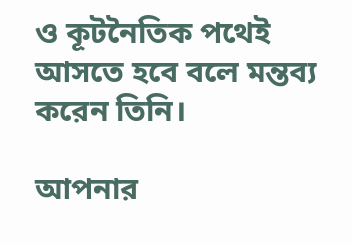ও কূটনৈতিক পথেই আসতে হবে বলে মন্তব্য করেন তিনি।

আপনার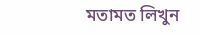মতামত লিখুন